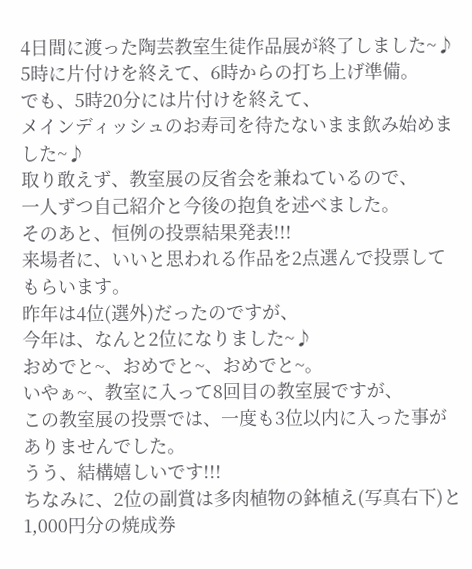4日間に渡った陶芸教室生徒作品展が終了しました~♪
5時に片付けを終えて、6時からの打ち上げ準備。
でも、5時20分には片付けを終えて、
メインディッシュのお寿司を待たないまま飲み始めました~♪
取り敢えず、教室展の反省会を兼ねているので、
一人ずつ自己紹介と今後の抱負を述べました。
そのあと、恒例の投票結果発表!!!
来場者に、いいと思われる作品を2点選んで投票してもらいます。
昨年は4位(選外)だったのですが、
今年は、なんと2位になりました~♪
おめでと~、おめでと~、おめでと~。
いやぁ~、教室に入って8回目の教室展ですが、
この教室展の投票では、一度も3位以内に入った事がありませんでした。
うう、結構嬉しいです!!!
ちなみに、2位の副賞は多肉植物の鉢植え(写真右下)と
1,000円分の焼成券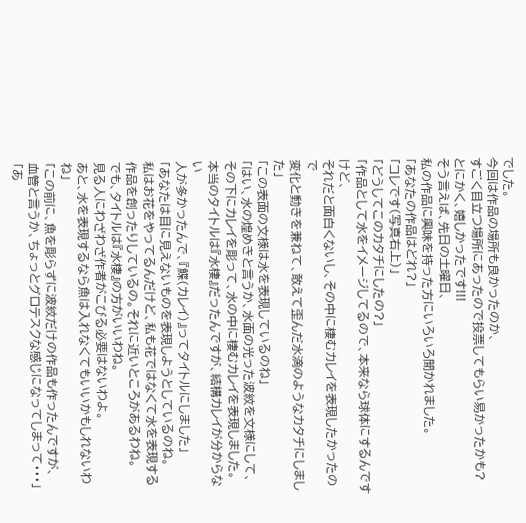でした。
今回は作品の場所も良かったのか、
すごく目立つ場所にあったので投票してもらい易かったかも?
とにかく、嬉しかったです!!!
そう言えば、先日の土曜日、
私の作品に興味を持った方にいろいろ聞かれました。
「あなたの作品はどれ?」
「コレです(写真右上)」
「どうしてこのカタチにしたの?」
「作品として水をイメージしてるので、本来なら球体にするんですけど、
それだと面白くないし、その中に棲むカレイを表現したかったので
変化と動きを兼ねて、敢えて歪んだ水滴のようなカタチにしました」
「この表面の文様は水を表現しているのね」
「はい、水の煌めきと言うか、水面の光った波紋を文様にして、
その下にカレイを彫って、水の中に棲むカレイを表現しました。
本当のタイトルは『水棲』だったんですが、結構カレイが分からない
人が多かったんで、『鰈(カレイ)』ってタイトルにしました」
「あなたは目に見えないものを表現しようとしているのね。
私はお花をやってるんだけど、私も花ではなくて水を表現する
作品を創ったりしているの。それに近いところがあるわね。
でも、タイトルは『水棲』の方がいいわね。
見る人にわざわざ作者がこびる必要はないわよ。
あと、水を表現するなら魚は入れなくてもいいかもしれないわね」
「この前に、魚を彫らずに波紋だけの作品も作ったんですが、
血管と言うか、ちょっとグロテスクな感じになってしまって・・・」
「あ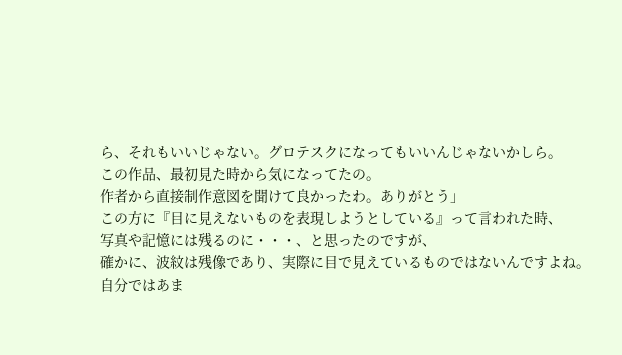ら、それもいいじゃない。グロテスクになってもいいんじゃないかしら。
この作品、最初見た時から気になってたの。
作者から直接制作意図を聞けて良かったわ。ありがとう」
この方に『目に見えないものを表現しようとしている』って言われた時、
写真や記憶には残るのに・・・、と思ったのですが、
確かに、波紋は残像であり、実際に目で見えているものではないんですよね。
自分ではあま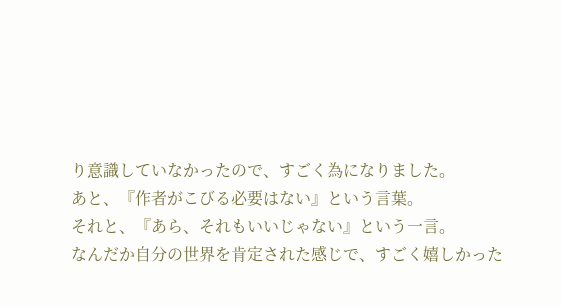り意識していなかったので、すごく為になりました。
あと、『作者がこびる必要はない』という言葉。
それと、『あら、それもいいじゃない』という一言。
なんだか自分の世界を肯定された感じで、すごく嬉しかった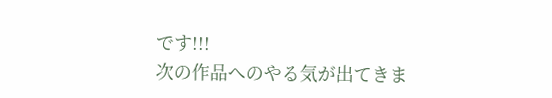です!!!
次の作品へのやる気が出てきま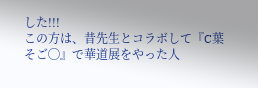した!!!
この方は、昔先生とコラボして『C葉そご◯』で華道展をやった人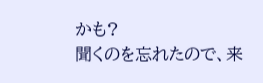かも?
聞くのを忘れたので、来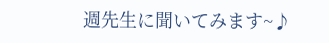週先生に聞いてみます~♪